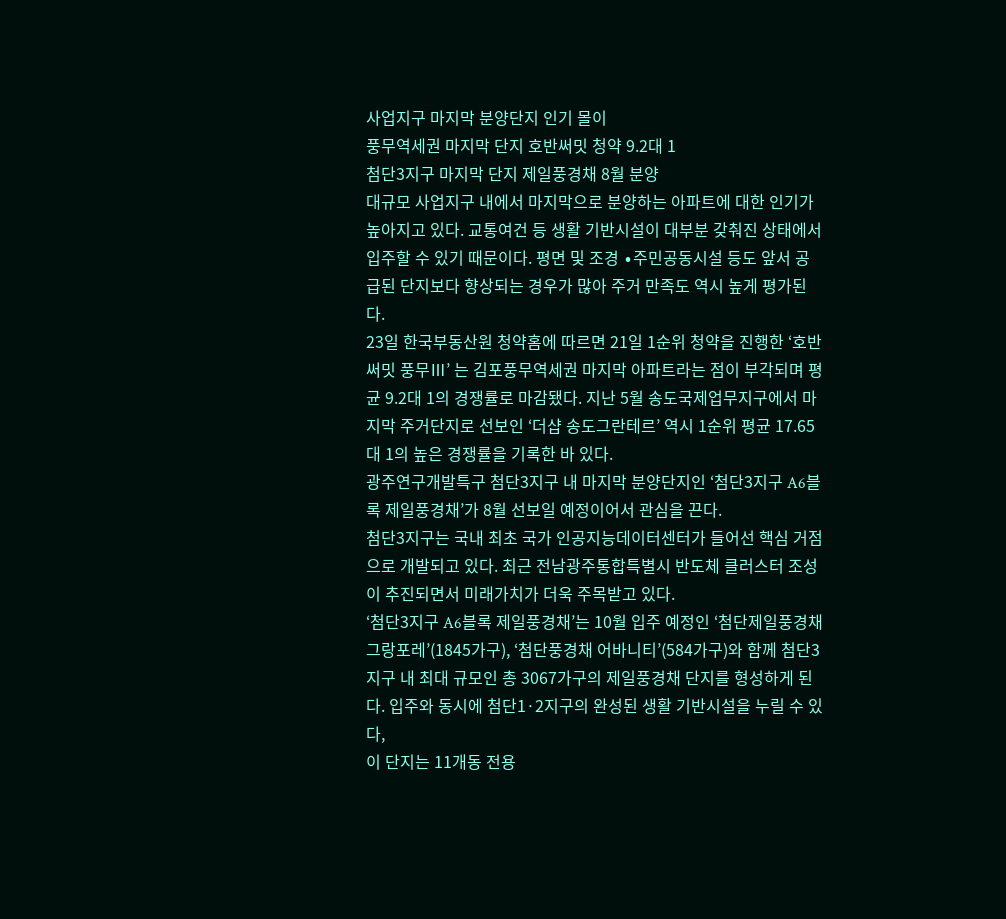사업지구 마지막 분양단지 인기 몰이
풍무역세권 마지막 단지 호반써밋 청약 9.2대 1
첨단3지구 마지막 단지 제일풍경채 8월 분양
대규모 사업지구 내에서 마지막으로 분양하는 아파트에 대한 인기가 높아지고 있다. 교통여건 등 생활 기반시설이 대부분 갖춰진 상태에서 입주할 수 있기 때문이다. 평면 및 조경 ∙주민공동시설 등도 앞서 공급된 단지보다 향상되는 경우가 많아 주거 만족도 역시 높게 평가된다.
23일 한국부동산원 청약홈에 따르면 21일 1순위 청약을 진행한 ‘호반써밋 풍무Ⅲ’ 는 김포풍무역세권 마지막 아파트라는 점이 부각되며 평균 9.2대 1의 경쟁률로 마감됐다. 지난 5월 송도국제업무지구에서 마지막 주거단지로 선보인 ‘더샵 송도그란테르’ 역시 1순위 평균 17.65대 1의 높은 경쟁률을 기록한 바 있다.
광주연구개발특구 첨단3지구 내 마지막 분양단지인 ‘첨단3지구 A6블록 제일풍경채’가 8월 선보일 예정이어서 관심을 끈다.
첨단3지구는 국내 최초 국가 인공지능데이터센터가 들어선 핵심 거점으로 개발되고 있다. 최근 전남광주통합특별시 반도체 클러스터 조성이 추진되면서 미래가치가 더욱 주목받고 있다.
‘첨단3지구 A6블록 제일풍경채’는 10월 입주 예정인 ‘첨단제일풍경채 그랑포레’(1845가구), ‘첨단풍경채 어바니티’(584가구)와 함께 첨단3지구 내 최대 규모인 총 3067가구의 제일풍경채 단지를 형성하게 된다. 입주와 동시에 첨단1·2지구의 완성된 생활 기반시설을 누릴 수 있다,
이 단지는 11개동 전용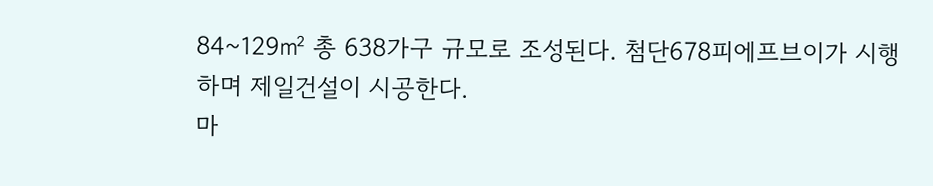84~129㎡ 총 638가구 규모로 조성된다. 첨단678피에프브이가 시행하며 제일건설이 시공한다.
마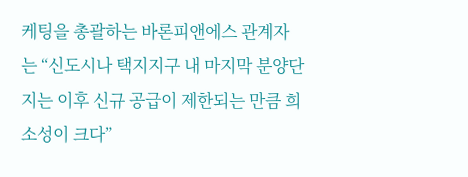케팅을 총괄하는 바론피앤에스 관계자는 “신도시나 택지지구 내 마지막 분양단지는 이후 신규 공급이 제한되는 만큼 희소성이 크다”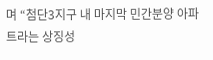며 “첨단3지구 내 마지막 민간분양 아파트라는 상징성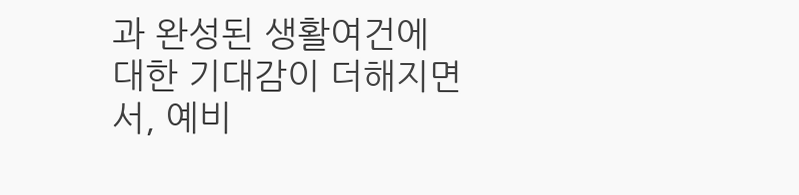과 완성된 생활여건에 대한 기대감이 더해지면서, 예비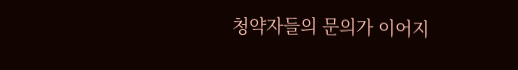청약자들의 문의가 이어지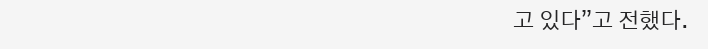고 있다”고 전했다.